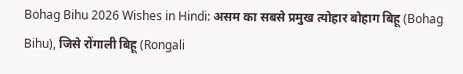Bohag Bihu 2026 Wishes in Hindi: असम का सबसे प्रमुख त्योहार बोहाग बिहू (Bohag Bihu), जिसे रोंगाली बिहू (Rongali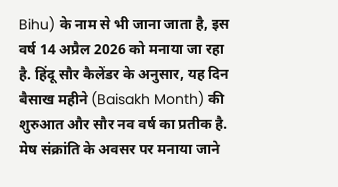Bihu) के नाम से भी जाना जाता है, इस वर्ष 14 अप्रैल 2026 को मनाया जा रहा है. हिंदू सौर कैलेंडर के अनुसार, यह दिन बैसाख महीने (Baisakh Month) की शुरुआत और सौर नव वर्ष का प्रतीक है. मेष संक्रांति के अवसर पर मनाया जाने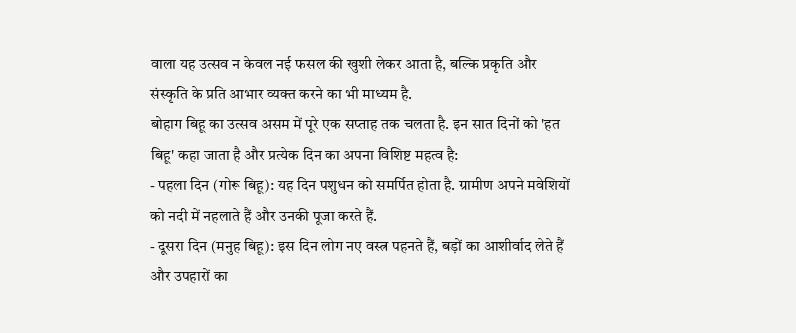वाला यह उत्सव न केवल नई फसल की खुशी लेकर आता है, बल्कि प्रकृति और संस्कृति के प्रति आभार व्यक्त करने का भी माध्यम है.
बोहाग बिहू का उत्सव असम में पूरे एक सप्ताह तक चलता है. इन सात दिनों को 'हत बिहू' कहा जाता है और प्रत्येक दिन का अपना विशिष्ट महत्व है:
- पहला दिन (गोरू बिहू): यह दिन पशुधन को समर्पित होता है. ग्रामीण अपने मवेशियों को नदी में नहलाते हैं और उनकी पूजा करते हैं.
- दूसरा दिन (मनुह बिहू): इस दिन लोग नए वस्त्र पहनते हैं, बड़ों का आशीर्वाद लेते हैं और उपहारों का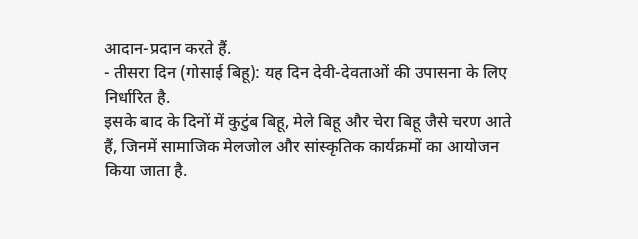आदान-प्रदान करते हैं.
- तीसरा दिन (गोसाई बिहू): यह दिन देवी-देवताओं की उपासना के लिए निर्धारित है.
इसके बाद के दिनों में कुटुंब बिहू, मेले बिहू और चेरा बिहू जैसे चरण आते हैं, जिनमें सामाजिक मेलजोल और सांस्कृतिक कार्यक्रमों का आयोजन किया जाता है.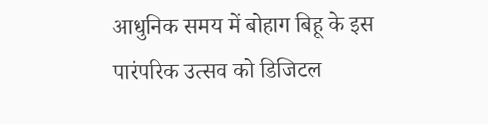आधुनिक समय में बोहाग बिहू के इस पारंपरिक उत्सव को डिजिटल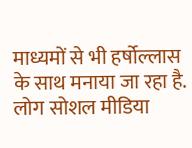माध्यमों से भी हर्षोल्लास के साथ मनाया जा रहा है. लोग सोशल मीडिया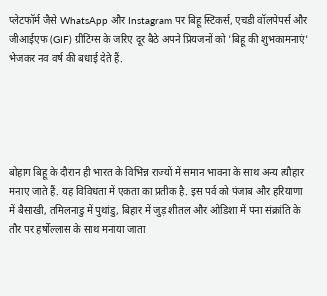प्लेटफॉर्म जैसे WhatsApp और Instagram पर बिहू स्टिकर्स, एचडी वॉलपेपर्स और जीआईएफ (GIF) ग्रीटिंग्स के जरिए दूर बैठे अपने प्रियजनों को 'बिहू की शुभकामनाएं' भेजकर नव वर्ष की बधाई देते हैं.





बोहाग बिहू के दौरान ही भारत के विभिन्न राज्यों में समान भावना के साथ अन्य त्यौहार मनाए जाते हैं. यह विविधता में एकता का प्रतीक है. इस पर्व को पंजाब और हरियाणा में बैसाखी, तमिलनाडु में पुथांडु, बिहार में जुड़ शीतल और ओडिशा में पना संक्रांति के तौर पर हर्षोल्लास के साथ मनाया जाता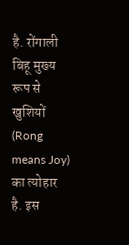है. रोंगाली बिहू मुख्य रूप से खुशियों (Rong means Joy) का त्योहार है. इस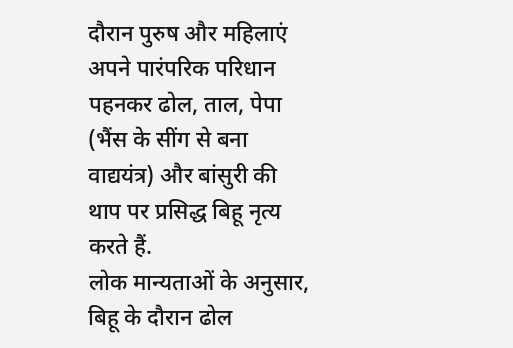दौरान पुरुष और महिलाएं अपने पारंपरिक परिधान पहनकर ढोल, ताल, पेपा (भैंस के सींग से बना वाद्ययंत्र) और बांसुरी की थाप पर प्रसिद्ध बिहू नृत्य करते हैं.
लोक मान्यताओं के अनुसार, बिहू के दौरान ढोल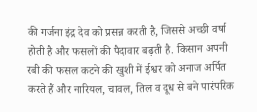की गर्जना इंद्र देव को प्रसन्न करती है, जिससे अच्छी वर्षा होती है और फसलों की पैदावार बढ़ती है. किसान अपनी रबी की फसल कटने की खुशी में ईश्वर को अनाज अर्पित करते हैं और नारियल, चावल, तिल व दूध से बने पारंपरिक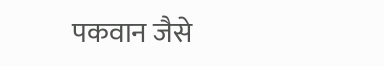पकवान जैसे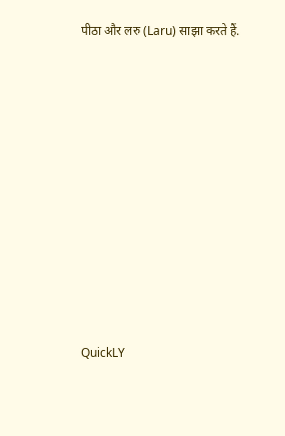पीठा और लरु (Laru) साझा करते हैं.













QuickLY